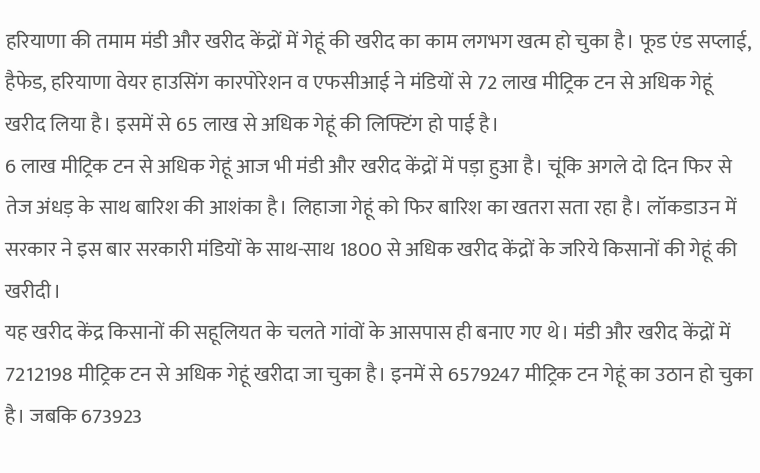हरियाणा की तमाम मंडी और खरीद केंद्रों में गेहूं की खरीद का काम लगभग खत्म हो चुका है। फूड एंड सप्लाई, हैफेड, हरियाणा वेयर हाउसिंग कारपोरेशन व एफसीआई ने मंडियों से 72 लाख मीट्रिक टन से अधिक गेहूं खरीद लिया है। इसमें से 65 लाख से अधिक गेहूं की लिफ्टिंग हो पाई है।
6 लाख मीट्रिक टन से अधिक गेहूं आज भी मंडी और खरीद केंद्रों में पड़ा हुआ है। चूंकि अगले दो दिन फिर से तेज अंधड़ के साथ बारिश की आशंका है। लिहाजा गेहूं को फिर बारिश का खतरा सता रहा है। लॉकडाउन में सरकार ने इस बार सरकारी मंडियों के साथ-साथ 1800 से अधिक खरीद केंद्रों के जरिये किसानों की गेहूं की खरीदी।
यह खरीद केंद्र किसानों की सहूलियत के चलते गांवों के आसपास ही बनाए गए थे। मंडी और खरीद केंद्रों में 7212198 मीट्रिक टन से अधिक गेहूं खरीदा जा चुका है। इनमें से 6579247 मीट्रिक टन गेहूं का उठान हो चुका है। जबकि 673923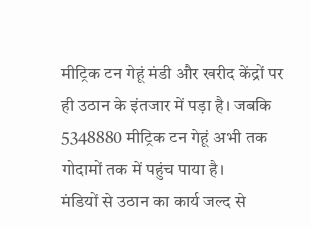मीट्रिक टन गेहूं मंडी और खरीद केंद्रों पर ही उठान के इंतजार में पड़ा है। जबकि 5348880 मीट्रिक टन गेहूं अभी तक गोदामों तक में पहुंच पाया है।
मंडियों से उठान का कार्य जल्द से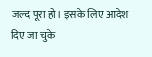जल्द पूरा हो। इसके लिए आदेश दिए जा चुके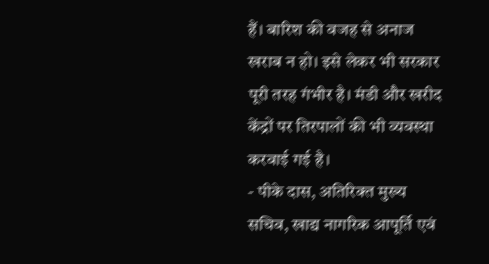हैं। बारिश की वजह से अनाज खराब न हो। इसे लेकर भी सरकार पूरी तरह गंभीर है। मंडी और खरीद केंद्रों पर तिरपालों की भी व्यवस्था करवाई गई है।
- पीके दास, अतिरिक्त मुख्य सचिव, खाद्य नागरिक आपूर्ति एवं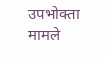उपभोक्ता मामले